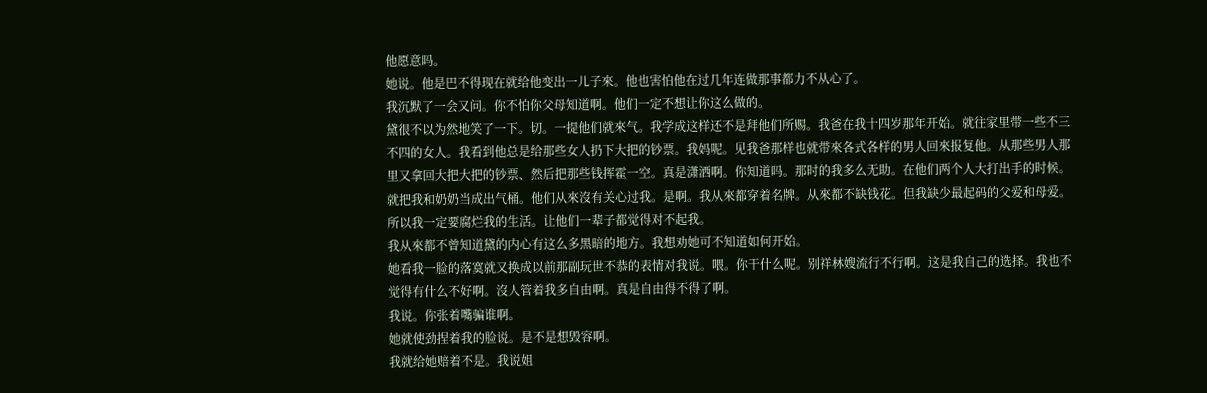他愿意吗。
她说。他是巴不得现在就给他变出一儿子來。他也害怕他在过几年连做那事都力不从心了。
我沉默了一会又问。你不怕你父母知道啊。他们一定不想让你这么做的。
黛很不以为然地笑了一下。切。一提他们就來气。我学成这样还不是拜他们所赐。我爸在我十四岁那年开始。就往家里带一些不三不四的女人。我看到他总是给那些女人扔下大把的钞票。我妈呢。见我爸那样也就带來各式各样的男人回來报复他。从那些男人那里又拿回大把大把的钞票、然后把那些钱挥霍一空。真是潇洒啊。你知道吗。那时的我多么无助。在他们两个人大打出手的时候。就把我和奶奶当成出气桶。他们从來沒有关心过我。是啊。我从來都穿着名牌。从來都不缺钱花。但我缺少最起码的父爱和母爱。所以我一定要腐烂我的生活。让他们一辈子都觉得对不起我。
我从來都不曾知道黛的内心有这么多黑暗的地方。我想劝她可不知道如何开始。
她看我一脸的落寞就又换成以前那副玩世不恭的表情对我说。喂。你干什么呢。别祥林嫂流行不行啊。这是我自己的选择。我也不觉得有什么不好啊。沒人管着我多自由啊。真是自由得不得了啊。
我说。你张着嘴骗谁啊。
她就使劲捏着我的脸说。是不是想毁容啊。
我就给她赔着不是。我说姐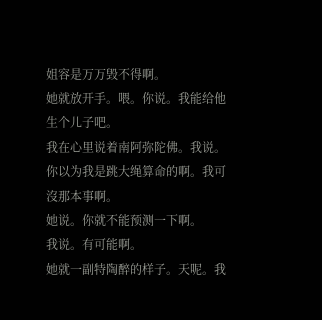姐容是万万毁不得啊。
她就放开手。喂。你说。我能给他生个儿子吧。
我在心里说着南阿弥陀佛。我说。你以为我是跳大绳算命的啊。我可沒那本事啊。
她说。你就不能预测一下啊。
我说。有可能啊。
她就一副特陶醉的样子。天呢。我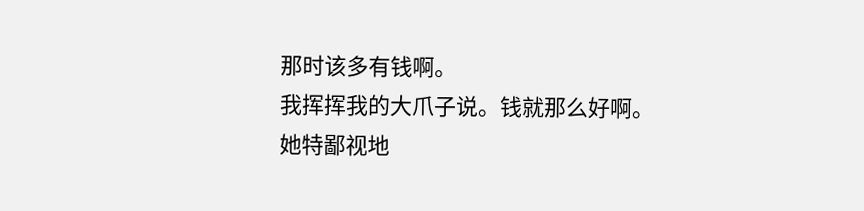那时该多有钱啊。
我挥挥我的大爪子说。钱就那么好啊。
她特鄙视地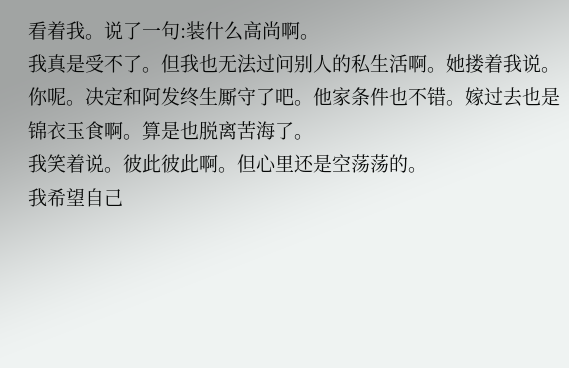看着我。说了一句:装什么高尚啊。
我真是受不了。但我也无法过问别人的私生活啊。她搂着我说。你呢。决定和阿发终生厮守了吧。他家条件也不错。嫁过去也是锦衣玉食啊。算是也脱离苦海了。
我笑着说。彼此彼此啊。但心里还是空荡荡的。
我希望自己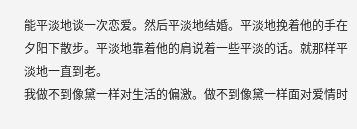能平淡地谈一次恋爱。然后平淡地结婚。平淡地挽着他的手在夕阳下散步。平淡地靠着他的肩说着一些平淡的话。就那样平淡地一直到老。
我做不到像黛一样对生活的偏激。做不到像黛一样面对爱情时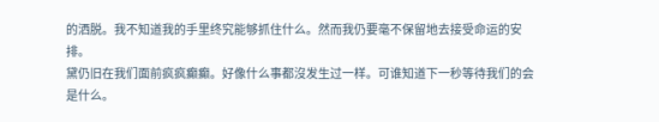的洒脱。我不知道我的手里终究能够抓住什么。然而我仍要毫不保留地去接受命运的安排。
黛仍旧在我们面前疯疯癫癫。好像什么事都沒发生过一样。可谁知道下一秒等待我们的会是什么。